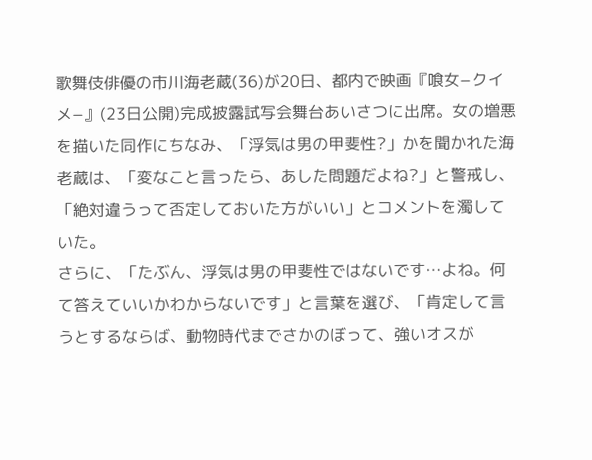歌舞伎俳優の市川海老蔵(36)が20日、都内で映画『喰女−クイメ−』(23日公開)完成披露試写会舞台あいさつに出席。女の増悪を描いた同作にちなみ、「浮気は男の甲斐性?」かを聞かれた海老蔵は、「変なこと言ったら、あした問題だよね?」と警戒し、「絶対違うって否定しておいた方がいい」とコメントを濁していた。
さらに、「たぶん、浮気は男の甲斐性ではないです…よね。何て答えていいかわからないです」と言葉を選び、「肯定して言うとするならば、動物時代までさかのぼって、強いオスが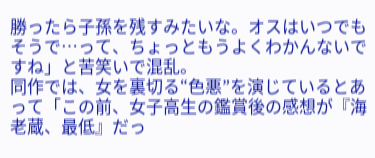勝ったら子孫を残すみたいな。オスはいつでもそうで…って、ちょっともうよくわかんないですね」と苦笑いで混乱。
同作では、女を裏切る“色悪”を演じているとあって「この前、女子高生の鑑賞後の感想が『海老蔵、最低』だっ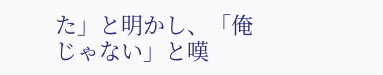た」と明かし、「俺じゃない」と嘆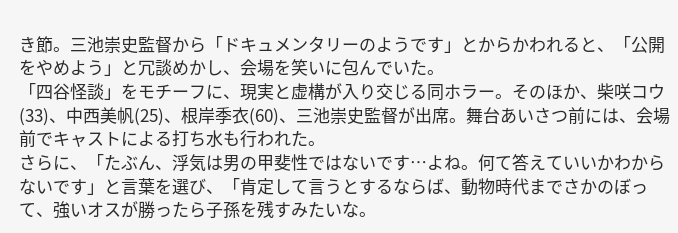き節。三池崇史監督から「ドキュメンタリーのようです」とからかわれると、「公開をやめよう」と冗談めかし、会場を笑いに包んでいた。
「四谷怪談」をモチーフに、現実と虚構が入り交じる同ホラー。そのほか、柴咲コウ(33)、中西美帆(25)、根岸季衣(60)、三池崇史監督が出席。舞台あいさつ前には、会場前でキャストによる打ち水も行われた。
さらに、「たぶん、浮気は男の甲斐性ではないです…よね。何て答えていいかわからないです」と言葉を選び、「肯定して言うとするならば、動物時代までさかのぼって、強いオスが勝ったら子孫を残すみたいな。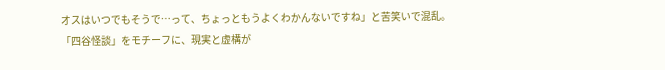オスはいつでもそうで…って、ちょっともうよくわかんないですね」と苦笑いで混乱。
「四谷怪談」をモチーフに、現実と虚構が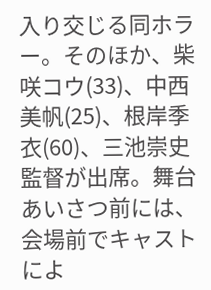入り交じる同ホラー。そのほか、柴咲コウ(33)、中西美帆(25)、根岸季衣(60)、三池崇史監督が出席。舞台あいさつ前には、会場前でキャストによ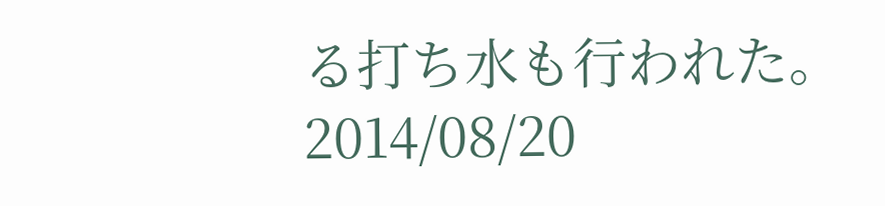る打ち水も行われた。
2014/08/20